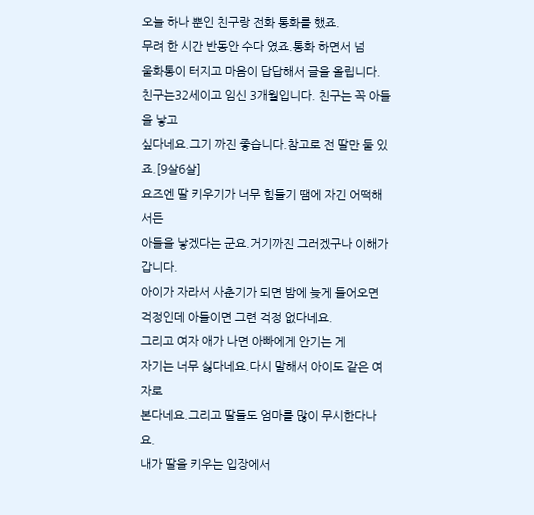오늘 하나 뿐인 친구랑 전화 통화를 했죠.
무려 한 시간 반동안 수다 였죠.통화 하면서 넘
울화통이 터지고 마음이 답답해서 글을 올립니다.
친구는32세이고 임신 3개월입니다. 친구는 꼭 아들을 낳고
싶다네요.그기 까진 좋습니다.참고로 전 딸만 둘 있죠.[9살6살]
요즈엔 딸 키우기가 너무 힘들기 땜에 자긴 어떡해서든
아들을 낳겠다는 군요.거기까진 그러겠구나 이해가 갑니다.
아이가 자라서 사춘기가 되면 밤에 늦게 들어오면
걱정인데 아들이면 그련 걱정 없다네요.
그리고 여자 애가 나면 아빠에게 안기는 게
자기는 너무 싫다네요.다시 말해서 아이도 같은 여자로
본다네요.그리고 딸들도 엄마를 많이 무시한다나요.
내가 딸을 키우는 입장에서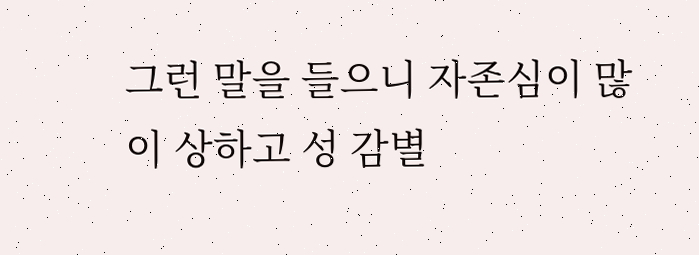그런 말을 들으니 자존심이 많이 상하고 성 감별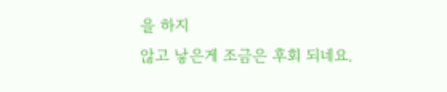을 하지
않고 낳은게 조금은 후회 되네요.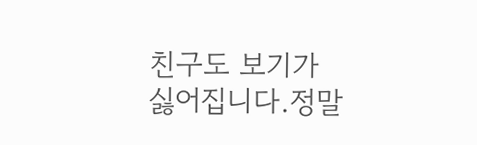친구도 보기가 싫어집니다.정말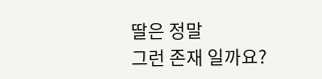딸은 정말
그런 존재 일까요?